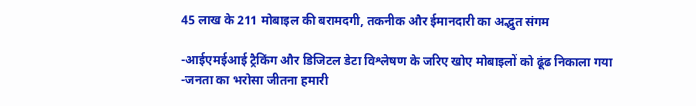45 लाख के 211 मोबाइल की बरामदगी, तकनीक और ईमानदारी का अद्भुत संगम

-आईएमईआई ट्रैकिंग और डिजिटल डेटा विश्लेषण के जरिए खोए मोबाइलों को ढूंढ निकाला गया
-जनता का भरोसा जीतना हमारी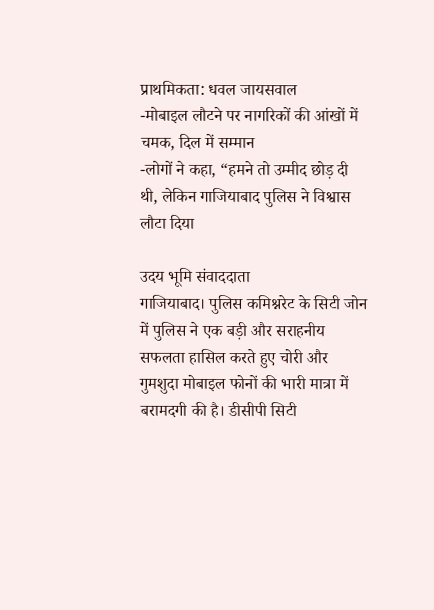प्राथमिकता: धवल जायसवाल
-मोबाइल लौटने पर नागरिकों की आंखों में चमक, दिल में सम्मान
-लोगों ने कहा, “हमने तो उम्मीद छोड़ दी थी, लेकिन गाजियाबाद पुलिस ने विश्वास लौटा दिया

उदय भूमि संवाददाता
गाजियाबाद। पुलिस कमिश्नरेट के सिटी जोन में पुलिस ने एक बड़ी और सराहनीय सफलता हासिल करते हुए चोरी और गुमशुदा मोबाइल फोनों की भारी मात्रा में बरामदगी की है। डीसीपी सिटी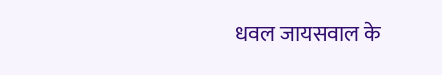धवल जायसवाल के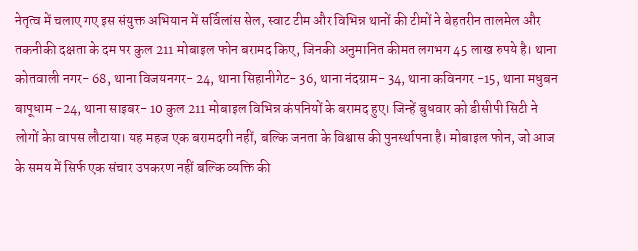नेतृत्व में चलाए गए इस संयुक्त अभियान में सर्विलांस सेल, स्वाट टीम और विभिन्न थानों की टीमों ने बेहतरीन तालमेल और तकनीकी दक्षता के दम पर कुल 211 मोबाइल फोन बरामद किए, जिनकी अनुमानित कीमत लगभग 45 लाख रुपये है। थाना कोतवाली नगर- 68, थाना विजयनगर- 24, थाना सिहानीगेट- 36, थाना नंदग्राम- 34, थाना कविनगर -15, थाना मधुबन बापूधाम -24, थाना साइबर- 10 कुल 211 मोबाइल विभिन्न कंपनियों के बरामद हुए। जिन्हें बुधवार को डीसीपी सिटी ने लोगों केा वापस लौटाया। यह महज एक बरामदगी नहीं, बल्कि जनता के विश्वास की पुनर्स्थापना है। मोबाइल फोन, जो आज के समय में सिर्फ एक संचार उपकरण नहीं बल्कि व्यक्ति की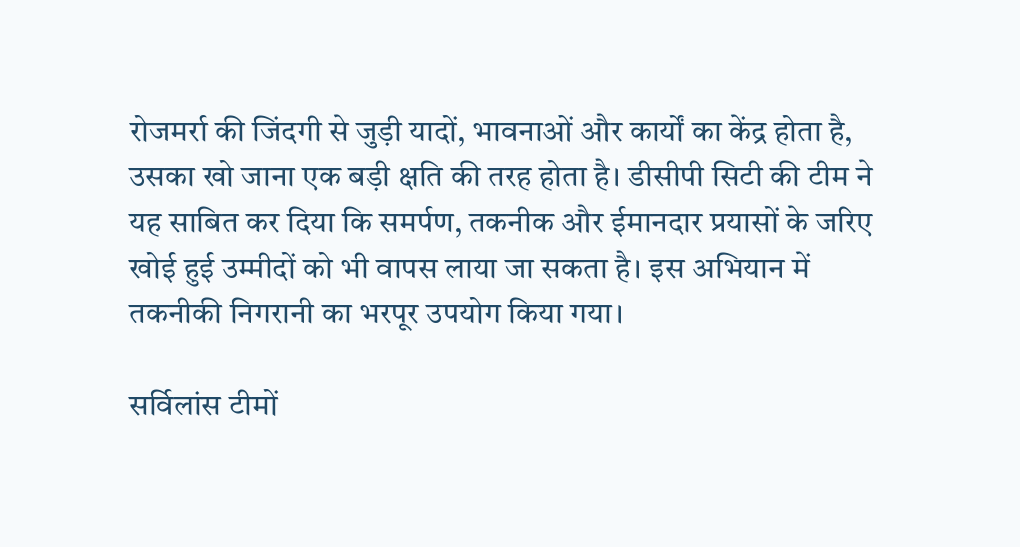रोजमर्रा की जिंदगी से जुड़ी यादों, भावनाओं और कार्यों का केंद्र होता है, उसका खो जाना एक बड़ी क्षति की तरह होता है। डीसीपी सिटी की टीम ने यह साबित कर दिया कि समर्पण, तकनीक और ईमानदार प्रयासों के जरिए खोई हुई उम्मीदों को भी वापस लाया जा सकता है। इस अभियान में तकनीकी निगरानी का भरपूर उपयोग किया गया।

सर्विलांस टीमों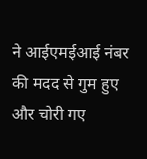ने आईएमईआई नंबर की मदद से गुम हुए और चोरी गए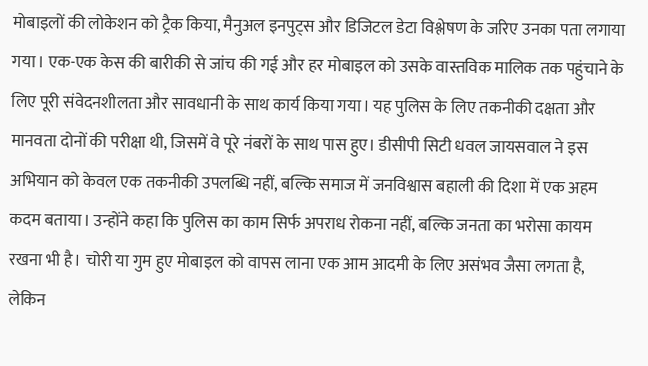मोबाइलों की लोकेशन को ट्रैक किया, मैनुअल इनपुट्स और डिजिटल डेटा विश्लेषण के जरिए उनका पता लगाया गया। एक-एक केस की बारीकी से जांच की गई और हर मोबाइल को उसके वास्तविक मालिक तक पहुंचाने के लिए पूरी संवेदनशीलता और सावधानी के साथ कार्य किया गया। यह पुलिस के लिए तकनीकी दक्षता और मानवता दोनों की परीक्षा थी, जिसमें वे पूरे नंबरों के साथ पास हुए। डीसीपी सिटी धवल जायसवाल ने इस अभियान को केवल एक तकनीकी उपलब्धि नहीं, बल्कि समाज में जनविश्वास बहाली की दिशा में एक अहम कदम बताया। उन्होंने कहा कि पुलिस का काम सिर्फ अपराध रोकना नहीं, बल्कि जनता का भरोसा कायम रखना भी है। चोरी या गुम हुए मोबाइल को वापस लाना एक आम आदमी के लिए असंभव जैसा लगता है, लेकिन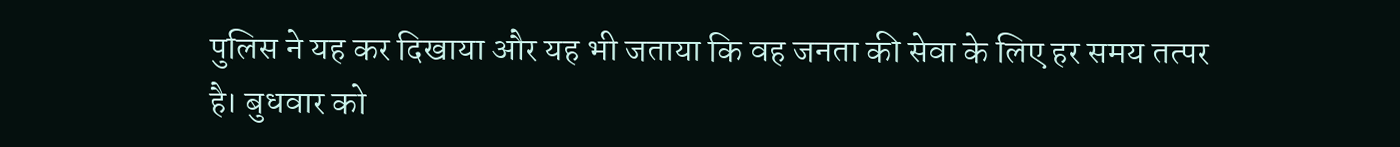पुलिस ने यह कर दिखाया और यह भी जताया कि वह जनता की सेवा के लिए हर समय तत्पर है। बुधवार को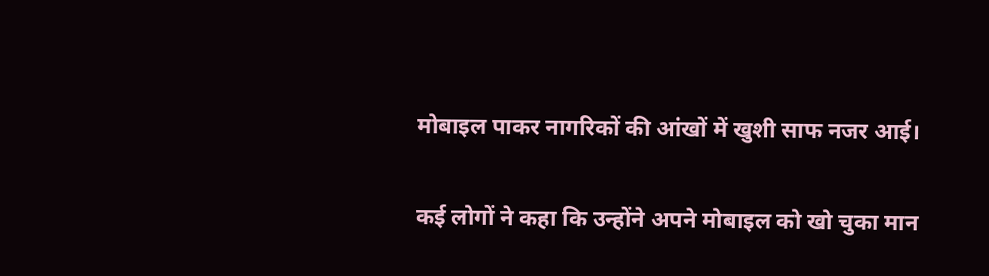मोबाइल पाकर नागरिकों की आंखों में खुशी साफ नजर आई।

कई लोगों ने कहा कि उन्होंने अपने मोबाइल को खो चुका मान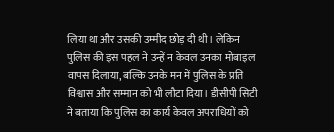लिया था और उसकी उम्मीद छोड़ दी थी। लेकिन पुलिस की इस पहल ने उन्हें न केवल उनका मोबाइल वापस दिलाया, बल्कि उनके मन में पुलिस के प्रति विश्वास और सम्मान को भी लौटा दिया। डीसीपी सिटी ने बताया कि पुलिस का कार्य केवल अपराधियों को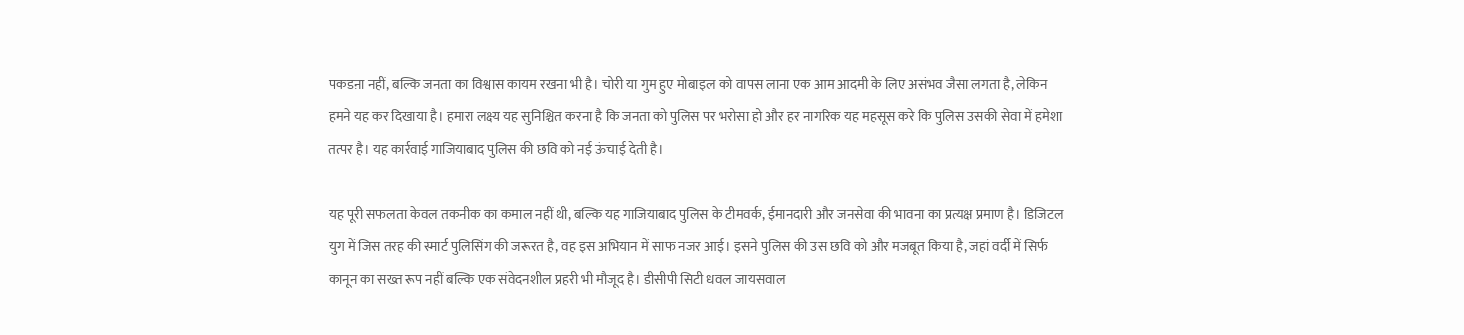पकडऩा नहीं, बल्कि जनता का विश्वास कायम रखना भी है। चोरी या गुम हुए मोबाइल को वापस लाना एक आम आदमी के लिए असंभव जैसा लगता है, लेकिन हमने यह कर दिखाया है। हमारा लक्ष्य यह सुनिश्चित करना है कि जनता को पुलिस पर भरोसा हो और हर नागरिक यह महसूस करे कि पुलिस उसकी सेवा में हमेशा तत्पर है। यह कार्रवाई गाजियाबाद पुलिस की छवि को नई ऊंचाई देती है।

यह पूरी सफलता केवल तकनीक का कमाल नहीं थी, बल्कि यह गाजियाबाद पुलिस के टीमवर्क, ईमानदारी और जनसेवा की भावना का प्रत्यक्ष प्रमाण है। डिजिटल युग में जिस तरह की स्मार्ट पुलिसिंग की जरूरत है, वह इस अभियान में साफ नजर आई। इसने पुलिस की उस छवि को और मजबूत किया है, जहां वर्दी में सिर्फ कानून का सख्त रूप नहीं बल्कि एक संवेदनशील प्रहरी भी मौजूद है। डीसीपी सिटी धवल जायसवाल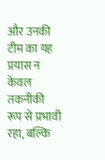और उनकी टीम का यह प्रयास न केवल तकनीकी रूप से प्रभावी रहा, बल्कि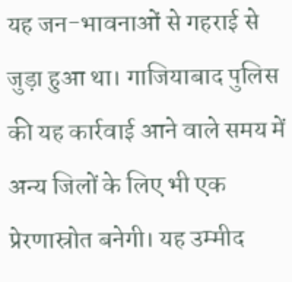यह जन-भावनाओं से गहराई से जुड़ा हुआ था। गाजियाबाद पुलिस की यह कार्रवाई आने वाले समय में अन्य जिलों के लिए भी एक प्रेरणास्रोत बनेगी। यह उम्मीद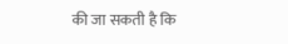की जा सकती है कि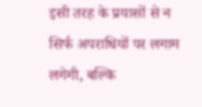इसी तरह के प्रयासों से न सिर्फ अपराधियों पर लगाम लगेगी, बल्कि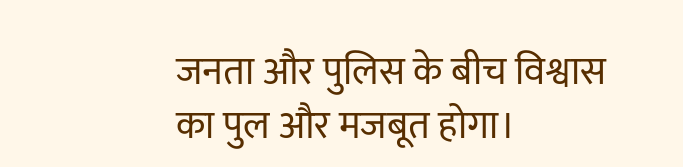जनता और पुलिस के बीच विश्वास का पुल और मजबूत होगा।